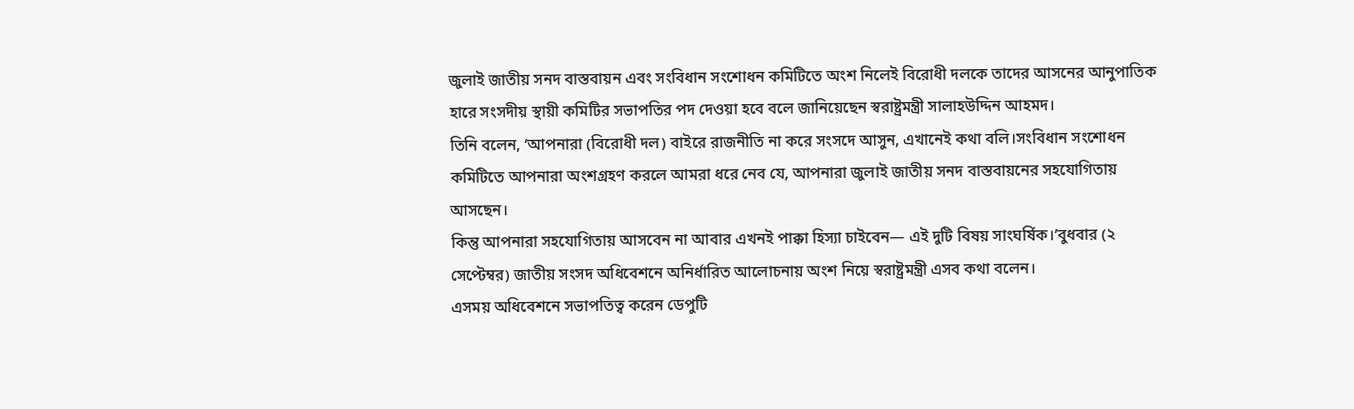জুলাই জাতীয় সনদ বাস্তবায়ন এবং সংবিধান সংশোধন কমিটিতে অংশ নিলেই বিরোধী দলকে তাদের আসনের আনুপাতিক হারে সংসদীয় স্থায়ী কমিটির সভাপতির পদ দেওয়া হবে বলে জানিয়েছেন স্বরাষ্ট্রমন্ত্রী সালাহউদ্দিন আহমদ।
তিনি বলেন, ‘আপনারা (বিরোধী দল) বাইরে রাজনীতি না করে সংসদে আসুন, এখানেই কথা বলি।সংবিধান সংশোধন কমিটিতে আপনারা অংশগ্রহণ করলে আমরা ধরে নেব যে, আপনারা জুলাই জাতীয় সনদ বাস্তবায়নের সহযোগিতায় আসছেন।
কিন্তু আপনারা সহযোগিতায় আসবেন না আবার এখনই পাক্কা হিস্যা চাইবেন— এই দুটি বিষয় সাংঘর্ষিক।’বুধবার (২ সেপ্টেম্বর) জাতীয় সংসদ অধিবেশনে অনির্ধারিত আলোচনায় অংশ নিয়ে স্বরাষ্ট্রমন্ত্রী এসব কথা বলেন।
এসময় অধিবেশনে সভাপতিত্ব করেন ডেপুটি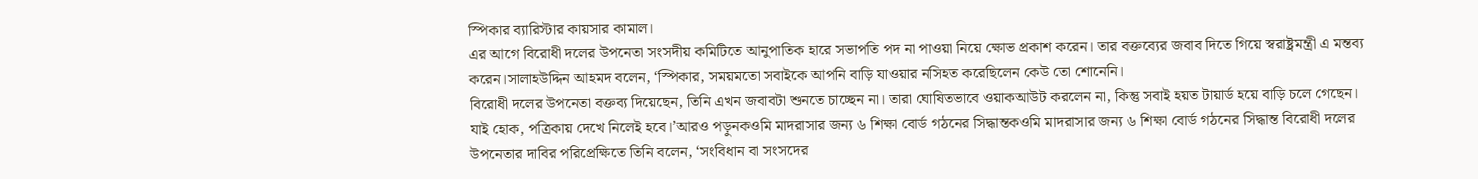স্পিকার ব্যারিস্টার কায়সার কামাল।
এর আগে বিরোধী দলের উপনেতা সংসদীয় কমিটিতে আনুপাতিক হারে সভাপতি পদ না পাওয়া নিয়ে ক্ষোভ প্রকাশ করেন। তার বক্তব্যের জবাব দিতে গিয়ে স্বরাষ্ট্রমন্ত্রী এ মন্তব্য করেন।সালাহউদ্দিন আহমদ বলেন, ‘স্পিকার, সময়মতো সবাইকে আপনি বাড়ি যাওয়ার নসিহত করেছিলেন কেউ তো শোনেনি।
বিরোধী দলের উপনেতা বক্তব্য দিয়েছেন, তিনি এখন জবাবটা শুনতে চাচ্ছেন না। তারা ঘোষিতভাবে ওয়াকআউট করলেন না, কিন্তু সবাই হয়ত টায়ার্ড হয়ে বাড়ি চলে গেছেন। যাই হোক, পত্রিকায় দেখে নিলেই হবে।’আরও পড়ুনকওমি মাদরাসার জন্য ৬ শিক্ষা বোর্ড গঠনের সিদ্ধান্তকওমি মাদরাসার জন্য ৬ শিক্ষা বোর্ড গঠনের সিদ্ধান্ত বিরোধী দলের উপনেতার দাবির পরিপ্রেক্ষিতে তিনি বলেন, ‘সংবিধান বা সংসদের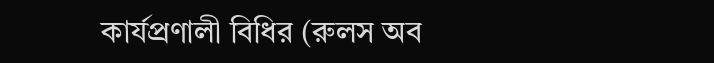কার্যপ্রণালী বিধির (রুলস অব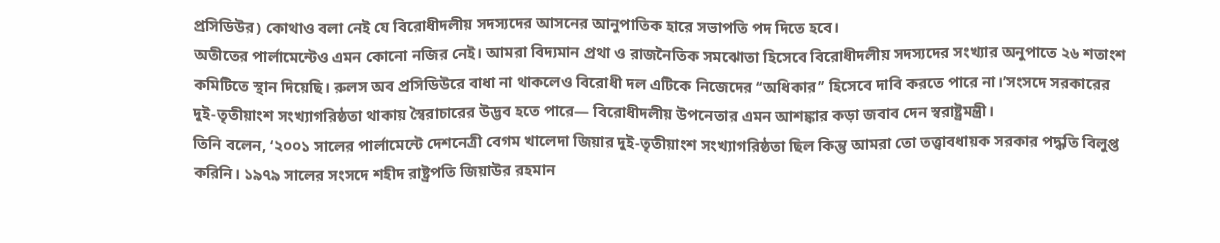প্রসিডিউর) কোথাও বলা নেই যে বিরোধীদলীয় সদস্যদের আসনের আনুপাতিক হারে সভাপতি পদ দিতে হবে।
অতীতের পার্লামেন্টেও এমন কোনো নজির নেই। আমরা বিদ্যমান প্রথা ও রাজনৈতিক সমঝোতা হিসেবে বিরোধীদলীয় সদস্যদের সংখ্যার অনুপাতে ২৬ শতাংশ কমিটিতে স্থান দিয়েছি। রুলস অব প্রসিডিউরে বাধা না থাকলেও বিরোধী দল এটিকে নিজেদের ‘‘অধিকার’’ হিসেবে দাবি করতে পারে না।’সংসদে সরকারের দুই-তৃতীয়াংশ সংখ্যাগরিষ্ঠতা থাকায় স্বৈরাচারের উদ্ভব হতে পারে— বিরোধীদলীয় উপনেতার এমন আশঙ্কার কড়া জবাব দেন স্বরাষ্ট্রমন্ত্রী।
তিনি বলেন, ‘২০০১ সালের পার্লামেন্টে দেশনেত্রী বেগম খালেদা জিয়ার দুই-তৃতীয়াংশ সংখ্যাগরিষ্ঠতা ছিল কিন্তু আমরা তো তত্ত্বাবধায়ক সরকার পদ্ধতি বিলুপ্ত করিনি। ১৯৭৯ সালের সংসদে শহীদ রাষ্ট্রপতি জিয়াউর রহমান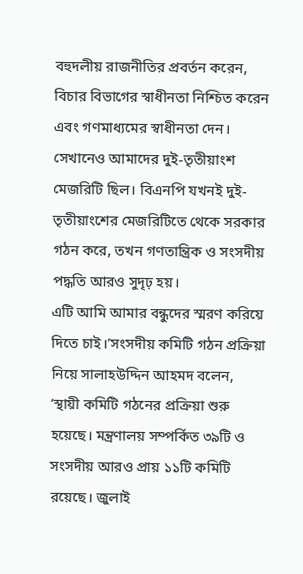বহুদলীয় রাজনীতির প্রবর্তন করেন, বিচার বিভাগের স্বাধীনতা নিশ্চিত করেন এবং গণমাধ্যমের স্বাধীনতা দেন। সেখানেও আমাদের দুই-তৃতীয়াংশ মেজরিটি ছিল। বিএনপি যখনই দুই-তৃতীয়াংশের মেজরিটিতে থেকে সরকার গঠন করে, তখন গণতান্ত্রিক ও সংসদীয় পদ্ধতি আরও সুদৃঢ় হয়।
এটি আমি আমার বন্ধুদের স্মরণ করিয়ে দিতে চাই।’সংসদীয় কমিটি গঠন প্রক্রিয়া নিয়ে সালাহউদ্দিন আহমদ বলেন, ‘স্থায়ী কমিটি গঠনের প্রক্রিয়া শুরু হয়েছে। মন্ত্রণালয় সম্পর্কিত ৩৯টি ও সংসদীয় আরও প্রায় ১১টি কমিটি রয়েছে। জুলাই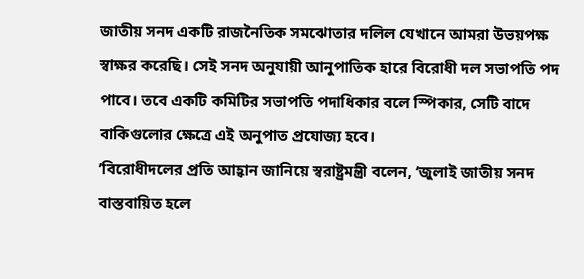জাতীয় সনদ একটি রাজনৈতিক সমঝোতার দলিল যেখানে আমরা উভয়পক্ষ স্বাক্ষর করেছি। সেই সনদ অনুযায়ী আনুপাতিক হারে বিরোধী দল সভাপতি পদ পাবে। তবে একটি কমিটির সভাপতি পদাধিকার বলে স্পিকার, সেটি বাদে বাকিগুলোর ক্ষেত্রে এই অনুপাত প্রযোজ্য হবে।
’বিরোধীদলের প্রতি আহ্বান জানিয়ে স্বরাষ্ট্রমন্ত্রী বলেন, ‘জুলাই জাতীয় সনদ বাস্তবায়িত হলে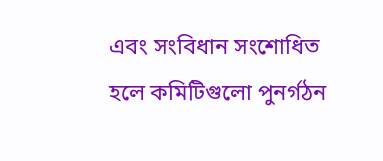এবং সংবিধান সংশোধিত হলে কমিটিগুলো পুনর্গঠন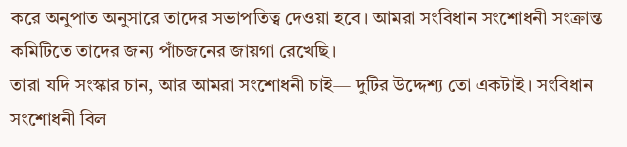করে অনুপাত অনুসারে তাদের সভাপতিত্ব দেওয়া হবে। আমরা সংবিধান সংশোধনী সংক্রান্ত কমিটিতে তাদের জন্য পাঁচজনের জায়গা রেখেছি।
তারা যদি সংস্কার চান, আর আমরা সংশোধনী চাই— দুটির উদ্দেশ্য তো একটাই। সংবিধান সংশোধনী বিল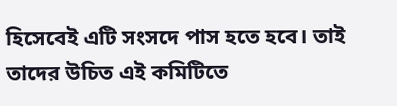হিসেবেই এটি সংসদে পাস হতে হবে। তাই তাদের উচিত এই কমিটিতে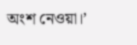অংশ নেওয়া।’